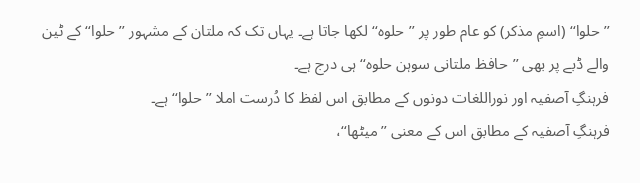’’حلوا‘‘ (اسمِ مذکر) کو عام طور پر ’’حلوہ‘‘ لکھا جاتا ہے۔ یہاں تک کہ ملتان کے مشہور ’’حلوا‘‘ کے ٹین والے ڈبے پر بھی ’’حافظ ملتانی سوہن حلوہ‘‘ ہی درج ہے۔
فرہنگِ آصفیہ اور نوراللغات دونوں کے مطابق اس لفظ کا دُرست املا ’’حلوا‘‘ ہے۔
فرہنگِ آصفیہ کے مطابق اس کے معنی ’’میٹھا‘‘،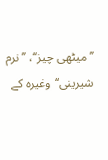’’میٹھی چیز‘‘، ’’نرم شیرینی‘‘وغیرہ کے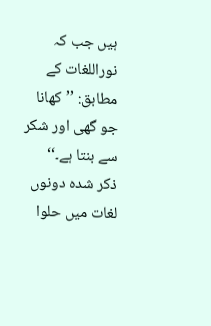ہیں جب کہ نوراللغات کے مطابق: ’’کھانا جو گھی اور شکر سے بنتا ہے۔‘‘
ذکر شدہ دونوں لغات میں حلوا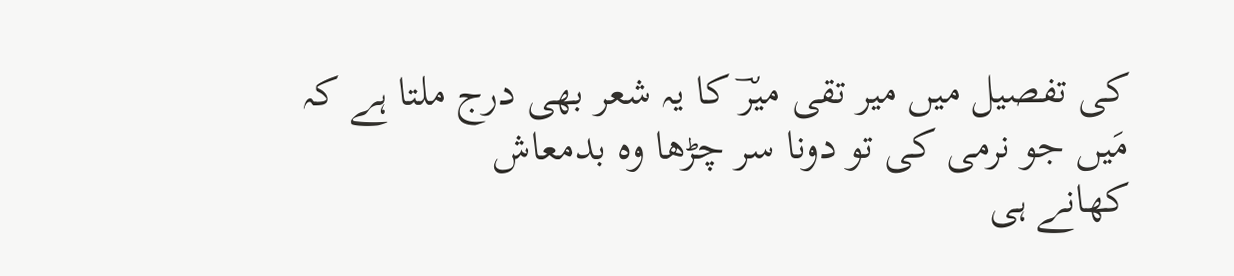کی تفصیل میں میر تقی میرؔ کا یہ شعر بھی درج ملتا ہے کہ
مَیں جو نرمی کی تو دونا سر چڑھا وہ بدمعاش
کھانے ہی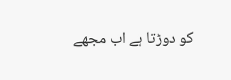کو دوڑتا ہے اب مجھے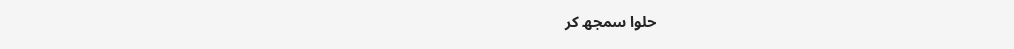حلوا سمجھ کر